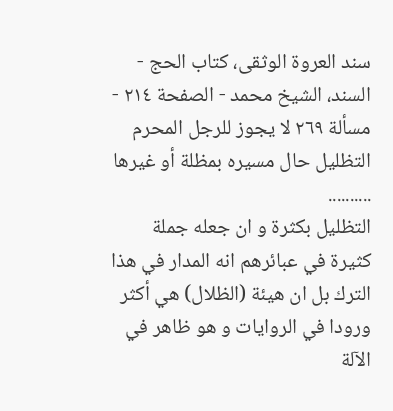سند العروة الوثقى، كتاب الحج - السند، الشيخ محمد - الصفحة ٢١٤ - مسألة ٢٦٩ لا يجوز للرجل المحرم التظليل حال مسيره بمظلة أو غيرها
..........
التظليل بكثرة و ان جعله جملة كثيرة في عبائرهم انه المدار في هذا الترك بل ان هيئة (الظلال) هي أكثر ورودا في الروايات و هو ظاهر في الآلة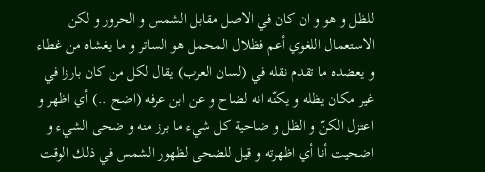للظل و هو و ان كان في الاصل مقابل الشمس و الحرور و لكن الاستعمال اللغوي أعم فظلال المحمل هو الساتر و ما يغشاه من غطاء و يعضده ما تقدم نقله في (لسان العرب) يقال لكل من كان بارزا في غير مكان يظله و يكنّه انه لضاح و عن ابن عرفه (اضح ..) أي اظهر و اعتزل الكنّ و الظل و ضاحية كل شيء ما برز منه و ضحى الشيء و اضحيت أنا أي اظهرته و قيل للضحى لظهور الشمس في ذلك الوقت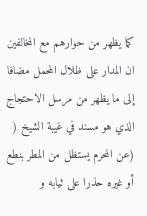كما يظهر من حوارهم مع المخالفين ان المدار على ظلال المحمل مضافا إلى ما يظهر من مرسل الاحتجاج الذي هو مسند في غيبة الشيخ ( (عن المحرم يستظل من المطر بنطع أو غيره حذرا على ثيابه و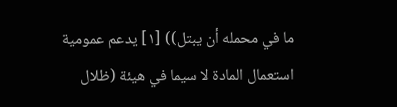ما في محمله أن يبتل)) [١] يدعم عمومية استعمال المادة لا سيما في هيئة (ظلال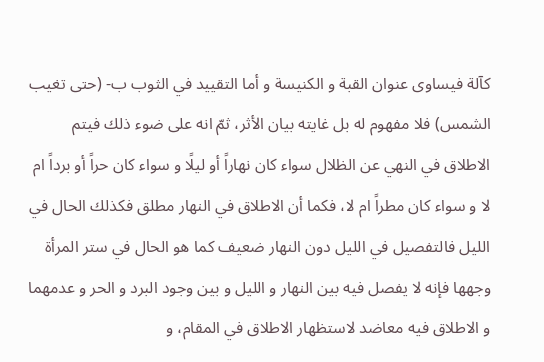كآلة فيساوى عنوان القبة و الكنيسة و أما التقييد في الثوب ب- (حتى تغيب الشمس) فلا مفهوم له بل غايته بيان الأثر، ثمّ انه على ضوء ذلك فيتم الاطلاق في النهي عن الظلال سواء كان نهاراً أو ليلًا و سواء كان حراً أو برداً ام لا و سواء كان مطراً ام لا، فكما أن الاطلاق في النهار مطلق فكذلك الحال في الليل فالتفصيل في الليل دون النهار ضعيف كما هو الحال في ستر المرأة وجهها فإنه لا يفصل فيه بين النهار و الليل و بين وجود البرد و الحر و عدمهما و الاطلاق فيه معاضد لاستظهار الاطلاق في المقام، و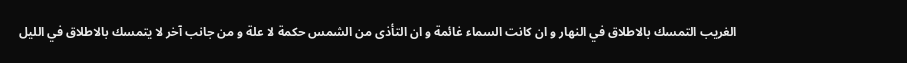الغريب التمسك بالاطلاق في النهار و ان كانت السماء غائمة و ان التأذى من الشمس حكمة لا علة و من جانب آخر لا يتمسك بالاطلاق في الليل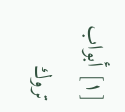[١] أبواب تروك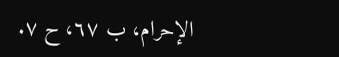الإحرام، ب ٦٧، ح ٧.